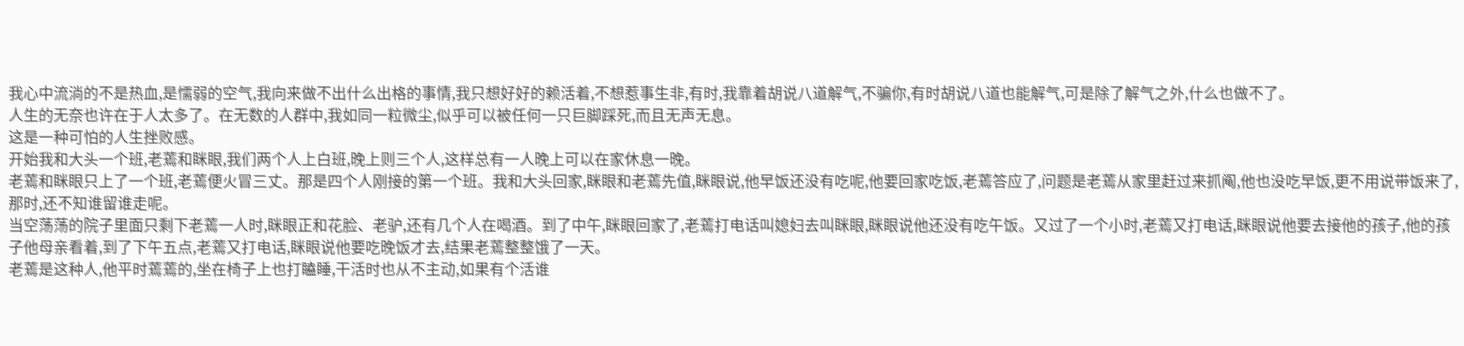我心中流淌的不是热血,是懦弱的空气,我向来做不出什么出格的事情,我只想好好的赖活着,不想惹事生非,有时,我靠着胡说八道解气,不骗你,有时胡说八道也能解气,可是除了解气之外,什么也做不了。
人生的无奈也许在于人太多了。在无数的人群中,我如同一粒微尘,似乎可以被任何一只巨脚踩死,而且无声无息。
这是一种可怕的人生挫败感。
开始我和大头一个班,老蔫和眯眼,我们两个人上白班,晚上则三个人,这样总有一人晚上可以在家休息一晚。
老蔫和眯眼只上了一个班,老蔫便火冒三丈。那是四个人刚接的第一个班。我和大头回家,眯眼和老蔫先值,眯眼说,他早饭还没有吃呢,他要回家吃饭,老蔫答应了,问题是老蔫从家里赶过来抓阄,他也没吃早饭,更不用说带饭来了,那时,还不知谁留谁走呢。
当空荡荡的院子里面只剩下老蔫一人时,眯眼正和花脸、老驴,还有几个人在喝酒。到了中午,眯眼回家了,老蔫打电话叫媳妇去叫眯眼,眯眼说他还没有吃午饭。又过了一个小时,老蔫又打电话,眯眼说他要去接他的孩子,他的孩子他母亲看着,到了下午五点,老蔫又打电话,眯眼说他要吃晚饭才去,结果老蔫整整饿了一天。
老蔫是这种人,他平时蔫蔫的,坐在椅子上也打瞌睡,干活时也从不主动,如果有个活谁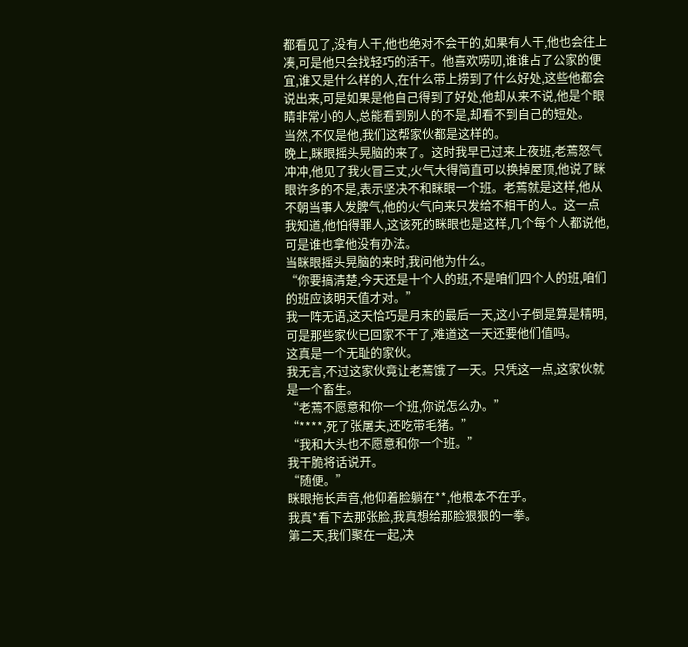都看见了,没有人干,他也绝对不会干的,如果有人干,他也会往上凑,可是他只会找轻巧的活干。他喜欢唠叨,谁谁占了公家的便宜,谁又是什么样的人,在什么带上捞到了什么好处,这些他都会说出来,可是如果是他自己得到了好处,他却从来不说,他是个眼睛非常小的人,总能看到别人的不是,却看不到自己的短处。
当然,不仅是他,我们这帮家伙都是这样的。
晚上,眯眼摇头晃脑的来了。这时我早已过来上夜班,老蔫怒气冲冲,他见了我火冒三丈,火气大得简直可以换掉屋顶,他说了眯眼许多的不是,表示坚决不和眯眼一个班。老蔫就是这样,他从不朝当事人发脾气,他的火气向来只发给不相干的人。这一点我知道,他怕得罪人,这该死的眯眼也是这样,几个每个人都说他,可是谁也拿他没有办法。
当眯眼摇头晃脑的来时,我问他为什么。
“你要搞清楚,今天还是十个人的班,不是咱们四个人的班,咱们的班应该明天值才对。”
我一阵无语,这天恰巧是月末的最后一天,这小子倒是算是精明,可是那些家伙已回家不干了,难道这一天还要他们值吗。
这真是一个无耻的家伙。
我无言,不过这家伙竟让老蔫饿了一天。只凭这一点,这家伙就是一个畜生。
“老蔫不愿意和你一个班,你说怎么办。”
“****,死了张屠夫,还吃带毛猪。”
“我和大头也不愿意和你一个班。”
我干脆将话说开。
“随便。”
眯眼拖长声音,他仰着脸躺在**,他根本不在乎。
我真*看下去那张脸,我真想给那脸狠狠的一拳。
第二天,我们聚在一起,决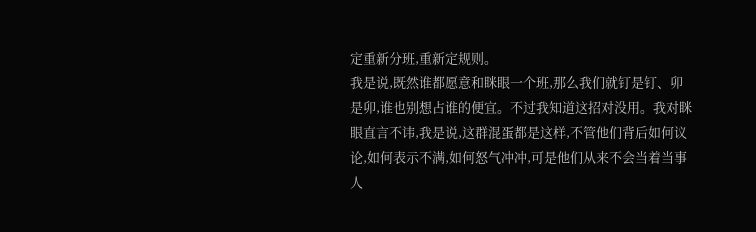定重新分班,重新定规则。
我是说,既然谁都愿意和眯眼一个班,那么我们就钉是钉、卯是卯,谁也别想占谁的便宜。不过我知道这招对没用。我对眯眼直言不讳,我是说,这群混蛋都是这样,不管他们背后如何议论,如何表示不满,如何怒气冲冲,可是他们从来不会当着当事人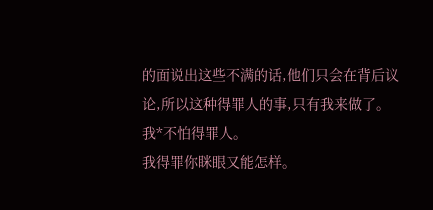的面说出这些不满的话,他们只会在背后议论,所以这种得罪人的事,只有我来做了。
我*不怕得罪人。
我得罪你眯眼又能怎样。